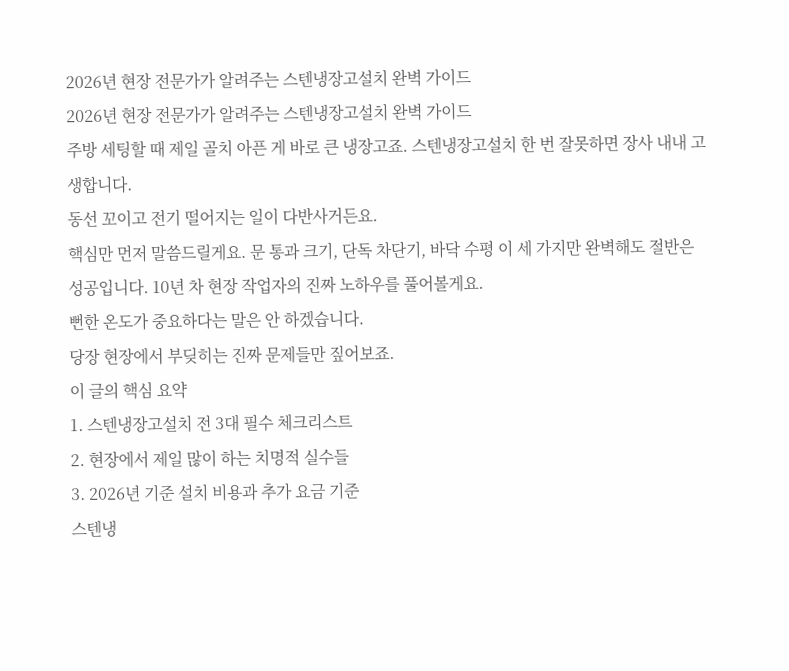2026년 현장 전문가가 알려주는 스텐냉장고설치 완벽 가이드
2026년 현장 전문가가 알려주는 스텐냉장고설치 완벽 가이드
주방 세팅할 때 제일 골치 아픈 게 바로 큰 냉장고죠. 스텐냉장고설치 한 번 잘못하면 장사 내내 고생합니다.
동선 꼬이고 전기 떨어지는 일이 다반사거든요.
핵심만 먼저 말씀드릴게요. 문 통과 크기, 단독 차단기, 바닥 수평 이 세 가지만 완벽해도 절반은 성공입니다. 10년 차 현장 작업자의 진짜 노하우를 풀어볼게요.
뻔한 온도가 중요하다는 말은 안 하겠습니다.
당장 현장에서 부딪히는 진짜 문제들만 짚어보죠.
이 글의 핵심 요약
1. 스텐냉장고설치 전 3대 필수 체크리스트
2. 현장에서 제일 많이 하는 치명적 실수들
3. 2026년 기준 설치 비용과 추가 요금 기준
스텐냉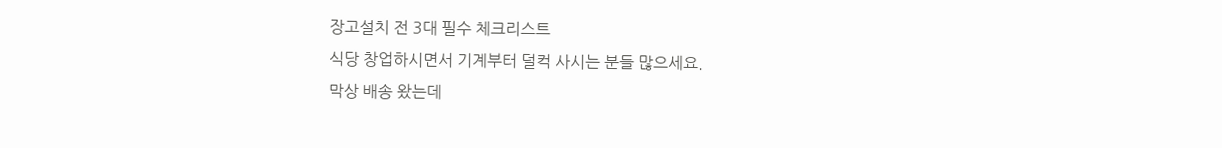장고설치 전 3대 필수 체크리스트
식당 창업하시면서 기계부터 덜컥 사시는 분들 많으세요.
막상 배송 왔는데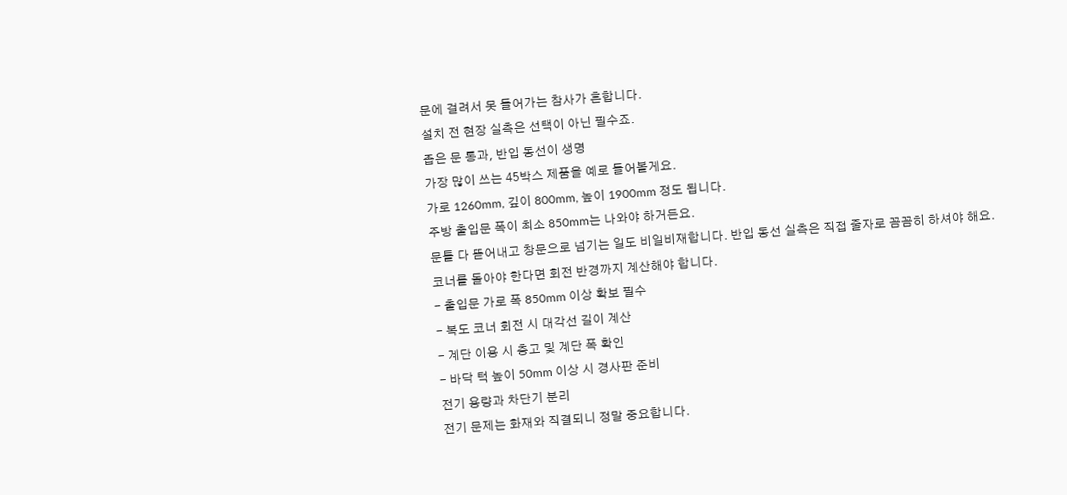문에 걸려서 못 들어가는 참사가 흔합니다.
설치 전 현장 실측은 선택이 아닌 필수죠.
좁은 문 통과, 반입 동선이 생명
가장 많이 쓰는 45박스 제품을 예로 들어볼게요.
가로 1260mm, 깊이 800mm, 높이 1900mm 정도 됩니다.
주방 출입문 폭이 최소 850mm는 나와야 하거든요.
문틀 다 뜯어내고 창문으로 넘기는 일도 비일비재합니다. 반입 동선 실측은 직접 줄자로 꼼꼼히 하셔야 해요.
코너를 돌아야 한다면 회전 반경까지 계산해야 합니다.
- 출입문 가로 폭 850mm 이상 확보 필수
- 복도 코너 회전 시 대각선 길이 계산
- 계단 이용 시 층고 및 계단 폭 확인
- 바닥 턱 높이 50mm 이상 시 경사판 준비
전기 용량과 차단기 분리
전기 문제는 화재와 직결되니 정말 중요합니다.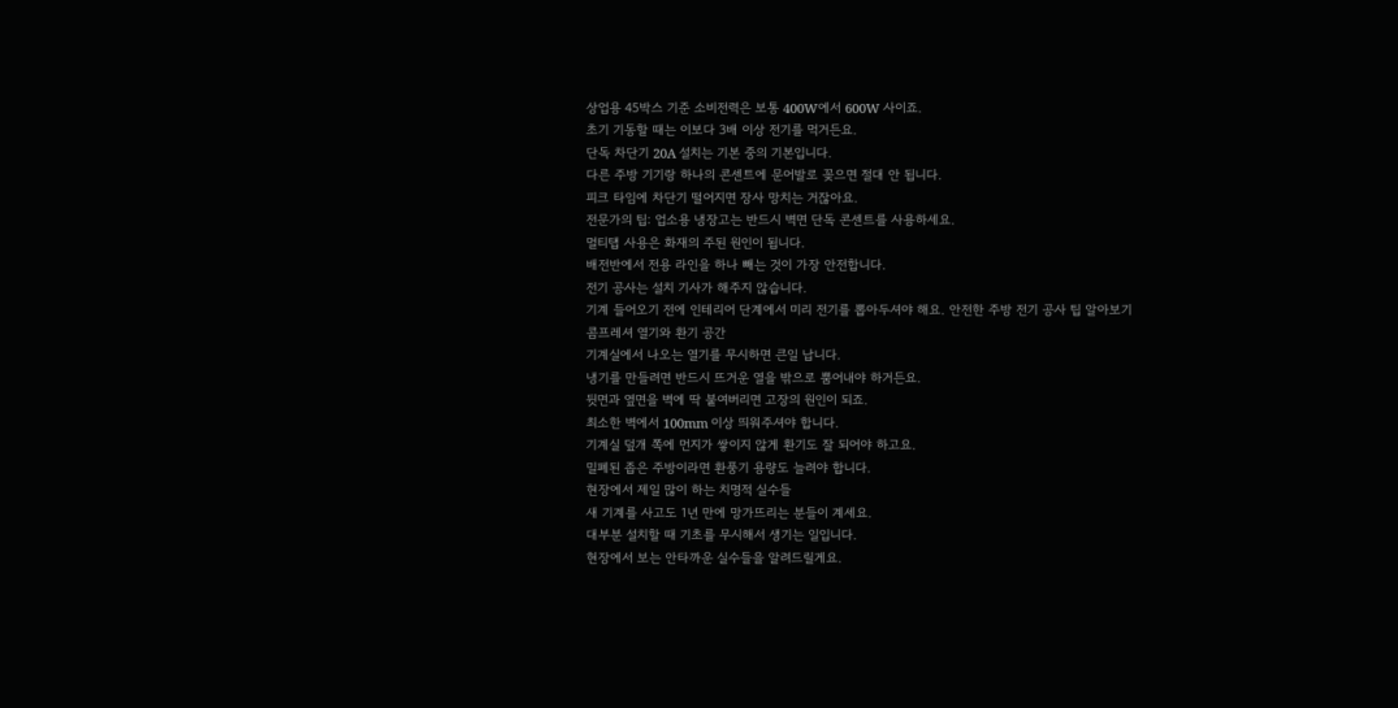상업용 45박스 기준 소비전력은 보통 400W에서 600W 사이죠.
초기 기동할 때는 이보다 3배 이상 전기를 먹거든요.
단독 차단기 20A 설치는 기본 중의 기본입니다.
다른 주방 기기랑 하나의 콘센트에 문어발로 꽂으면 절대 안 됩니다.
피크 타임에 차단기 떨어지면 장사 망치는 거잖아요.
전문가의 팁: 업소용 냉장고는 반드시 벽면 단독 콘센트를 사용하세요.
멀티탭 사용은 화재의 주된 원인이 됩니다.
배전반에서 전용 라인을 하나 빼는 것이 가장 안전합니다.
전기 공사는 설치 기사가 해주지 않습니다.
기계 들어오기 전에 인테리어 단계에서 미리 전기를 뽑아두셔야 해요. 안전한 주방 전기 공사 팁 알아보기
콤프레셔 열기와 환기 공간
기계실에서 나오는 열기를 무시하면 큰일 납니다.
냉기를 만들려면 반드시 뜨거운 열을 밖으로 뿜어내야 하거든요.
뒷면과 옆면을 벽에 딱 붙여버리면 고장의 원인이 되죠.
최소한 벽에서 100mm 이상 띄워주셔야 합니다.
기계실 덮개 쪽에 먼지가 쌓이지 않게 환기도 잘 되어야 하고요.
밀폐된 좁은 주방이라면 환풍기 용량도 늘려야 합니다.
현장에서 제일 많이 하는 치명적 실수들
새 기계를 사고도 1년 만에 망가뜨리는 분들이 계세요.
대부분 설치할 때 기초를 무시해서 생기는 일입니다.
현장에서 보는 안타까운 실수들을 알려드릴게요.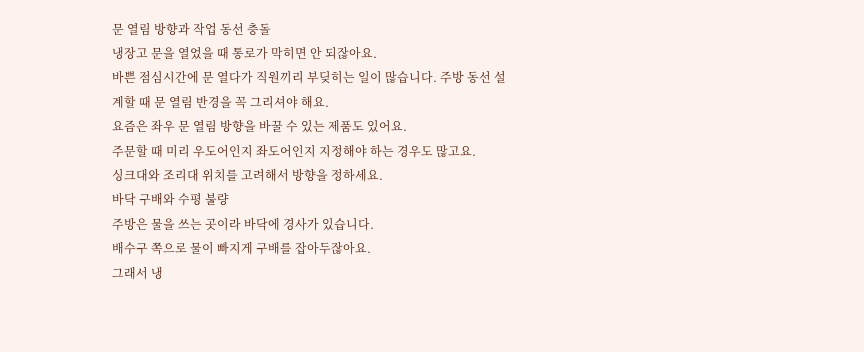문 열림 방향과 작업 동선 충돌
냉장고 문을 열었을 때 통로가 막히면 안 되잖아요.
바쁜 점심시간에 문 열다가 직원끼리 부딪히는 일이 많습니다. 주방 동선 설계할 때 문 열림 반경을 꼭 그리셔야 해요.
요즘은 좌우 문 열림 방향을 바꿀 수 있는 제품도 있어요.
주문할 때 미리 우도어인지 좌도어인지 지정해야 하는 경우도 많고요.
싱크대와 조리대 위치를 고려해서 방향을 정하세요.
바닥 구배와 수평 불량
주방은 물을 쓰는 곳이라 바닥에 경사가 있습니다.
배수구 쪽으로 물이 빠지게 구배를 잡아두잖아요.
그래서 냉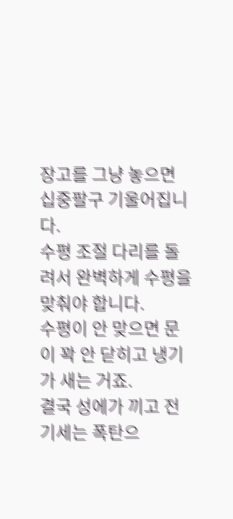장고를 그냥 놓으면 십중팔구 기울어집니다.
수평 조절 다리를 돌려서 완벽하게 수평을 맞춰야 합니다.
수평이 안 맞으면 문이 꽉 안 닫히고 냉기가 새는 거죠.
결국 성에가 끼고 전기세는 폭탄으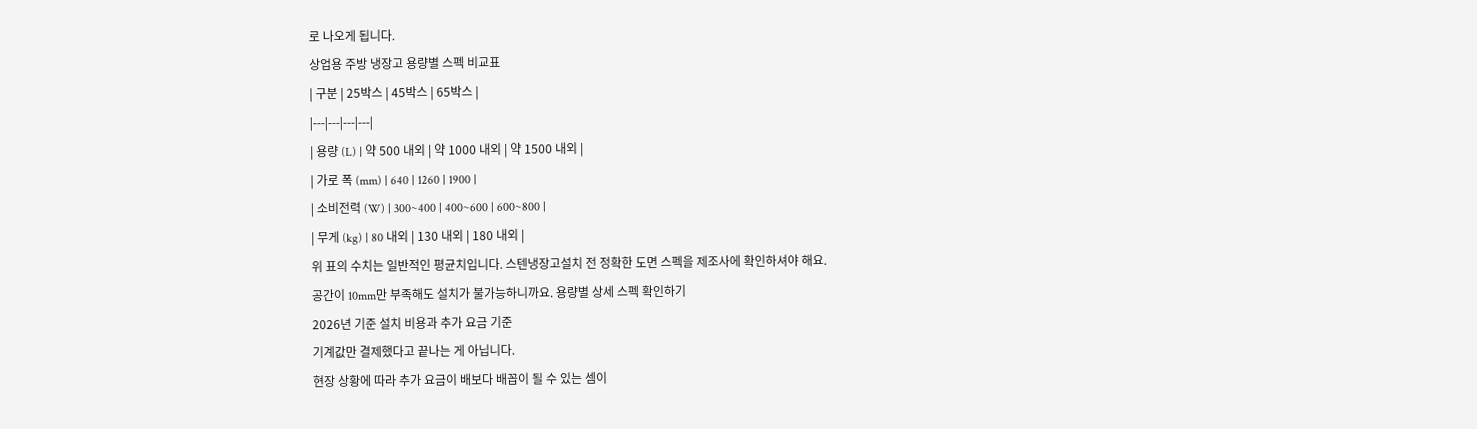로 나오게 됩니다.
상업용 주방 냉장고 용량별 스펙 비교표
| 구분 | 25박스 | 45박스 | 65박스 |
|---|---|---|---|
| 용량 (L) | 약 500 내외 | 약 1000 내외 | 약 1500 내외 |
| 가로 폭 (mm) | 640 | 1260 | 1900 |
| 소비전력 (W) | 300~400 | 400~600 | 600~800 |
| 무게 (kg) | 80 내외 | 130 내외 | 180 내외 |
위 표의 수치는 일반적인 평균치입니다. 스텐냉장고설치 전 정확한 도면 스펙을 제조사에 확인하셔야 해요.
공간이 10mm만 부족해도 설치가 불가능하니까요. 용량별 상세 스펙 확인하기
2026년 기준 설치 비용과 추가 요금 기준
기계값만 결제했다고 끝나는 게 아닙니다.
현장 상황에 따라 추가 요금이 배보다 배꼽이 될 수 있는 셈이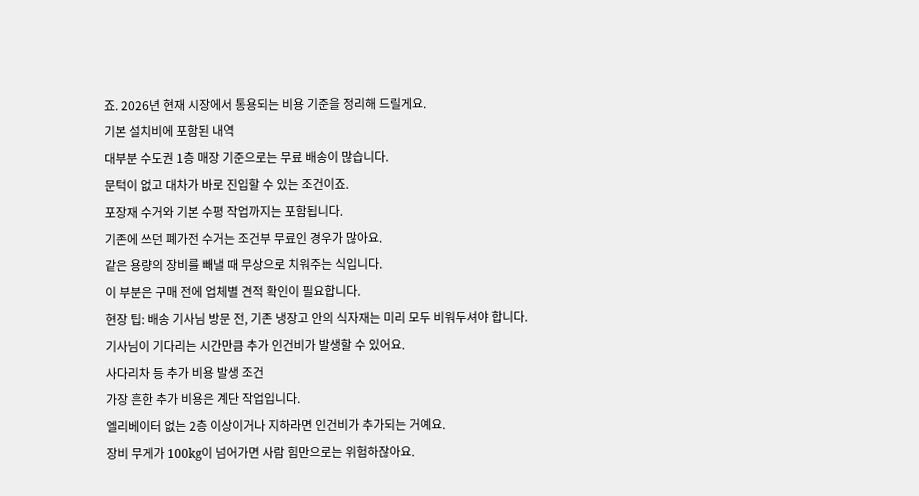죠. 2026년 현재 시장에서 통용되는 비용 기준을 정리해 드릴게요.
기본 설치비에 포함된 내역
대부분 수도권 1층 매장 기준으로는 무료 배송이 많습니다.
문턱이 없고 대차가 바로 진입할 수 있는 조건이죠.
포장재 수거와 기본 수평 작업까지는 포함됩니다.
기존에 쓰던 폐가전 수거는 조건부 무료인 경우가 많아요.
같은 용량의 장비를 빼낼 때 무상으로 치워주는 식입니다.
이 부분은 구매 전에 업체별 견적 확인이 필요합니다.
현장 팁: 배송 기사님 방문 전, 기존 냉장고 안의 식자재는 미리 모두 비워두셔야 합니다.
기사님이 기다리는 시간만큼 추가 인건비가 발생할 수 있어요.
사다리차 등 추가 비용 발생 조건
가장 흔한 추가 비용은 계단 작업입니다.
엘리베이터 없는 2층 이상이거나 지하라면 인건비가 추가되는 거예요.
장비 무게가 100kg이 넘어가면 사람 힘만으로는 위험하잖아요.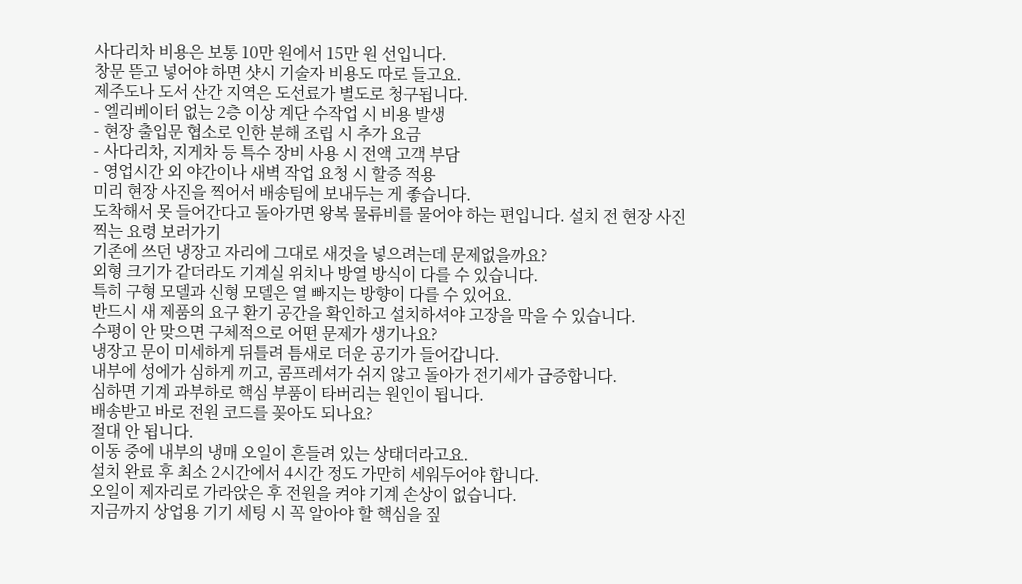사다리차 비용은 보통 10만 원에서 15만 원 선입니다.
창문 뜯고 넣어야 하면 샷시 기술자 비용도 따로 들고요.
제주도나 도서 산간 지역은 도선료가 별도로 청구됩니다.
- 엘리베이터 없는 2층 이상 계단 수작업 시 비용 발생
- 현장 출입문 협소로 인한 분해 조립 시 추가 요금
- 사다리차, 지게차 등 특수 장비 사용 시 전액 고객 부담
- 영업시간 외 야간이나 새벽 작업 요청 시 할증 적용
미리 현장 사진을 찍어서 배송팀에 보내두는 게 좋습니다.
도착해서 못 들어간다고 돌아가면 왕복 물류비를 물어야 하는 편입니다. 설치 전 현장 사진 찍는 요령 보러가기
기존에 쓰던 냉장고 자리에 그대로 새것을 넣으려는데 문제없을까요?
외형 크기가 같더라도 기계실 위치나 방열 방식이 다를 수 있습니다.
특히 구형 모델과 신형 모델은 열 빠지는 방향이 다를 수 있어요.
반드시 새 제품의 요구 환기 공간을 확인하고 설치하셔야 고장을 막을 수 있습니다.
수평이 안 맞으면 구체적으로 어떤 문제가 생기나요?
냉장고 문이 미세하게 뒤틀려 틈새로 더운 공기가 들어갑니다.
내부에 성에가 심하게 끼고, 콤프레셔가 쉬지 않고 돌아가 전기세가 급증합니다.
심하면 기계 과부하로 핵심 부품이 타버리는 원인이 됩니다.
배송받고 바로 전원 코드를 꽂아도 되나요?
절대 안 됩니다.
이동 중에 내부의 냉매 오일이 흔들려 있는 상태더라고요.
설치 완료 후 최소 2시간에서 4시간 정도 가만히 세워두어야 합니다.
오일이 제자리로 가라앉은 후 전원을 켜야 기계 손상이 없습니다.
지금까지 상업용 기기 세팅 시 꼭 알아야 할 핵심을 짚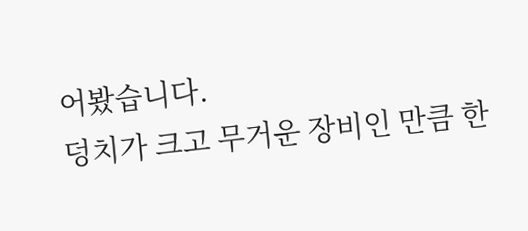어봤습니다.
덩치가 크고 무거운 장비인 만큼 한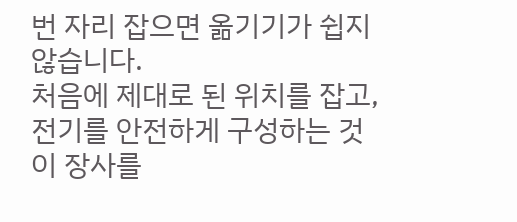번 자리 잡으면 옮기기가 쉽지 않습니다.
처음에 제대로 된 위치를 잡고, 전기를 안전하게 구성하는 것이 장사를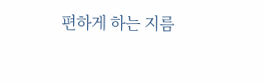편하게 하는 지름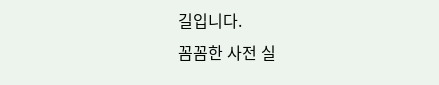길입니다.
꼼꼼한 사전 실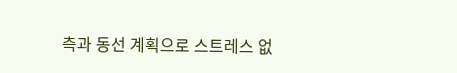측과 동선 계획으로 스트레스 없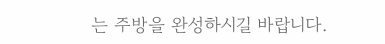는 주방을 완성하시길 바랍니다.